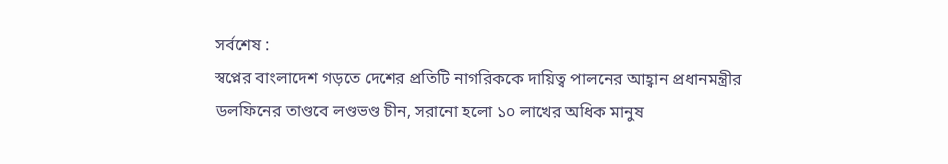সর্বশেষ :
স্বপ্নের বাংলাদেশ গড়তে দেশের প্রতিটি নাগরিককে দায়িত্ব পালনের আহ্বান প্রধানমন্ত্রীর ডলফিনের তাণ্ডবে লণ্ডভণ্ড চীন, সরানো হলো ১০ লাখের ‍অধিক মানুষ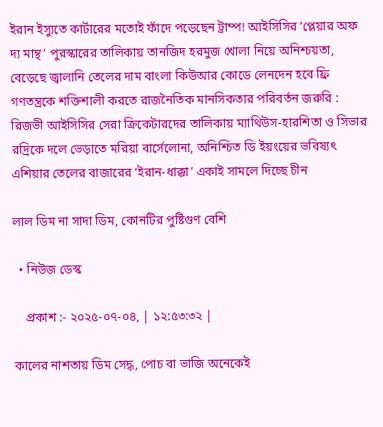ইরান ইস্যুতে কার্টারের মতোই ফাঁদে পড়েছেন ট্রাম্প! আইসিসির ‘প্লেয়ার অফ দ্য মান্থ’ পুরস্কারের তালিকায় তানজিদ হরমুজ খোলা নিয়ে অনিশ্চয়তা, বেড়েছে জ্বালানি তেলের দাম বাংলা কিউআর কোডে লেনদেন হবে ফ্রি গণতন্ত্রকে শক্তিশালী করতে রাজনৈতিক মানসিকতার পরিবর্তন জরুরি : রিজভী আইসিসির সেরা ক্রিকেটারদের তালিকায় ম্যাথিউস-হারশিতা ও সিভার রদ্রিকে দলে ভেড়াতে মরিয়া বার্সেলোনা, অনিশ্চিত ডি ইয়ংয়ের ভবিষ্যৎ এশিয়ার তেলের বাজারের ‘ইরান-ধাক্কা’ একাই সামলে দিচ্ছে চীন

লাল ডিম না সাদা ডিম, কোনটির পুষ্টিগুণ বেশি

  • নিউজ ডেস্ক

    প্রকাশ :- ২০২৫-০৭-০৪, | ১২:৫৩:৩২ |

কালের নাশতায় ডিম সেদ্ধ, পোচ বা ভাজি অনেকেই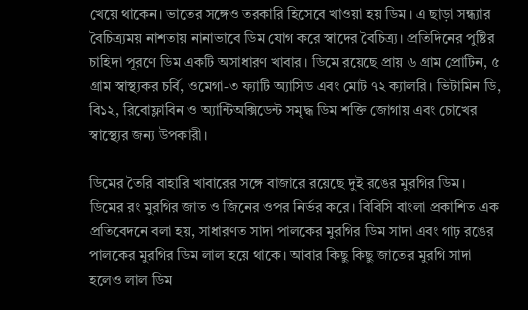খেয়ে থাকেন। ভাতের সঙ্গেও তরকারি হিসেবে খাওয়া হয় ডিম। এ ছাড়া সন্ধ্যার বৈচিত্র্যময় নাশতায় নানাভাবে ডিম যোগ করে স্বাদের বৈচিত্র্য। প্রতিদিনের পুষ্টির চাহিদা পূরণে ডিম একটি অসাধারণ খাবার। ডিমে রয়েছে প্রায় ৬ গ্রাম প্রোটিন, ৫ গ্রাম স্বাস্থ্যকর চর্বি, ওমেগা-৩ ফ্যাটি অ্যাসিড এবং মোট ৭২ ক্যালরি। ভিটামিন ডি, বি১২, রিবোফ্লাবিন ও অ্যান্টিঅক্সিডেন্ট সমৃদ্ধ ডিম শক্তি জোগায় এবং চোখের স্বাস্থ্যের জন্য উপকারী।

ডিমের তৈরি বাহারি খাবারের সঙ্গে বাজারে রয়েছে দুই রঙের মুরগির ডিম। ডিমের রং মুরগির জাত ও জিনের ওপর নির্ভর করে। বিবিসি বাংলা প্রকাশিত এক প্রতিবেদনে বলা হয়, সাধারণত সাদা পালকের মুরগির ডিম সাদা এবং গাঢ় রঙের পালকের মুরগির ডিম লাল হয়ে থাকে। আবার কিছু কিছু জাতের মুরগি সাদা হলেও লাল ডিম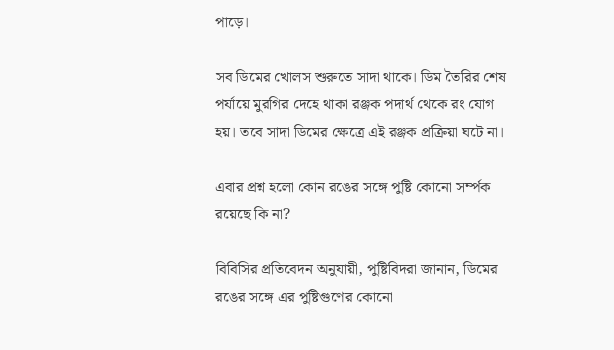পাড়ে।

সব ডিমের খোলস শুরুতে সাদা থাকে। ডিম তৈরির শেষ পর্যায়ে মুরগির দেহে থাকা রঞ্জক পদার্থ থেকে রং যোগ হয়। তবে সাদা ডিমের ক্ষেত্রে এই রঞ্জক প্রক্রিয়া ঘটে না।

এবার প্রশ্ন হলো কোন রঙের সঙ্গে পুষ্টি কোনো সর্ম্পক রয়েছে কি না?

বিবিসির প্রতিবেদন অনুযায়ী, পুষ্টিবিদরা জানান, ডিমের রঙের সঙ্গে এর পুষ্টিগুণের কোনো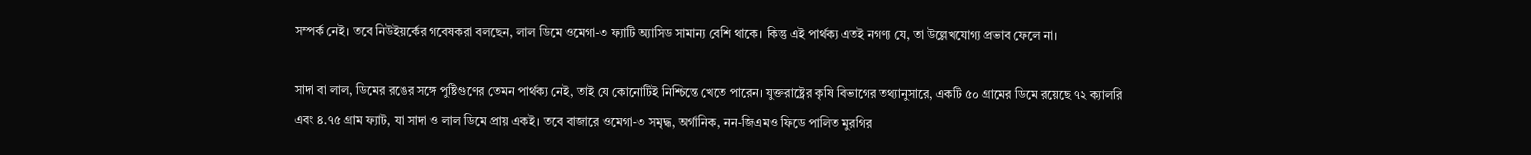সম্পর্ক নেই। তবে নিউইয়র্কের গবেষকরা বলছেন, লাল ডিমে ওমেগা-৩ ফ্যাটি অ্যাসিড সামান্য বেশি থাকে। কিন্তু এই পার্থক্য এতই নগণ্য যে, তা উল্লেখযোগ্য প্রভাব ফেলে না।

সাদা বা লাল, ডিমের রঙের সঙ্গে পুষ্টিগুণের তেমন পার্থক্য নেই, তাই যে কোনোটিই নিশ্চিন্তে খেতে পারেন। যুক্তরাষ্ট্রের কৃষি বিভাগের তথ্যানুসারে, একটি ৫০ গ্রামের ডিমে রয়েছে ৭২ ক্যালরি এবং ৪.৭৫ গ্রাম ফ্যাট, যা সাদা ও লাল ডিমে প্রায় একই। তবে বাজারে ওমেগা-৩ সমৃদ্ধ, অর্গানিক, নন-জিএমও ফিডে পালিত মুরগির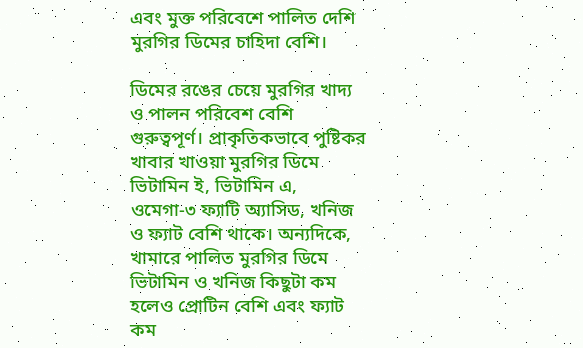এবং মুক্ত পরিবেশে পালিত দেশি মুরগির ডিমের চাহিদা বেশি।

ডিমের রঙের চেয়ে মুরগির খাদ্য ও পালন পরিবেশ বেশি গুরুত্বপূর্ণ। প্রাকৃতিকভাবে পুষ্টিকর খাবার খাওয়া মুরগির ডিমে ভিটামিন ই, ভিটামিন এ, ওমেগা-৩ ফ্যাটি অ্যাসিড, খনিজ ও ফ্যাট বেশি থাকে। অন্যদিকে, খামারে পালিত মুরগির ডিমে ভিটামিন ও খনিজ কিছুটা কম হলেও প্রোটিন বেশি এবং ফ্যাট কম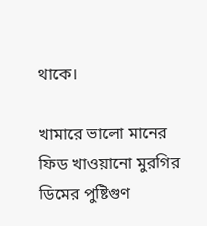থাকে।

খামারে ভালো মানের ফিড খাওয়ানো মুরগির ডিমের পুষ্টিগুণ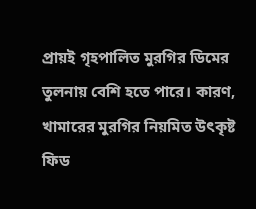প্রায়ই গৃহপালিত মুরগির ডিমের তুলনায় বেশি হতে পারে। কারণ, খামারের মুরগির নিয়মিত উৎকৃষ্ট ফিড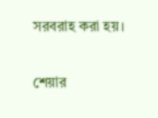সরবরাহ করা হয়।

শেয়ার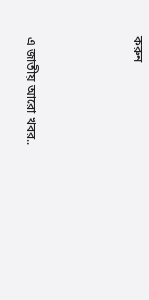করুন



এ জাতীয় আরো খবর..